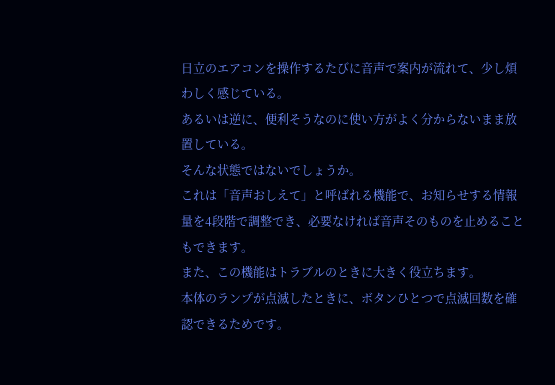日立のエアコンを操作するたびに音声で案内が流れて、少し煩わしく感じている。
あるいは逆に、便利そうなのに使い方がよく分からないまま放置している。
そんな状態ではないでしょうか。
これは「音声おしえて」と呼ばれる機能で、お知らせする情報量を4段階で調整でき、必要なければ音声そのものを止めることもできます。
また、この機能はトラブルのときに大きく役立ちます。
本体のランプが点滅したときに、ボタンひとつで点滅回数を確認できるためです。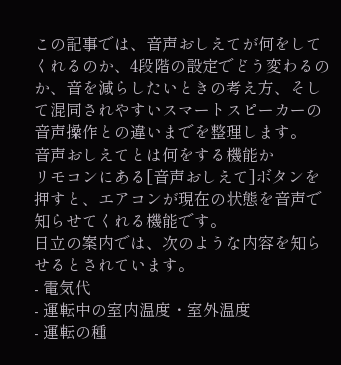この記事では、音声おしえてが何をしてくれるのか、4段階の設定でどう変わるのか、音を減らしたいときの考え方、そして混同されやすいスマートスピーカーの音声操作との違いまでを整理します。
音声おしえてとは何をする機能か
リモコンにある[音声おしえて]ボタンを押すと、エアコンが現在の状態を音声で知らせてくれる機能です。
日立の案内では、次のような内容を知らせるとされています。
- 電気代
- 運転中の室内温度・室外温度
- 運転の種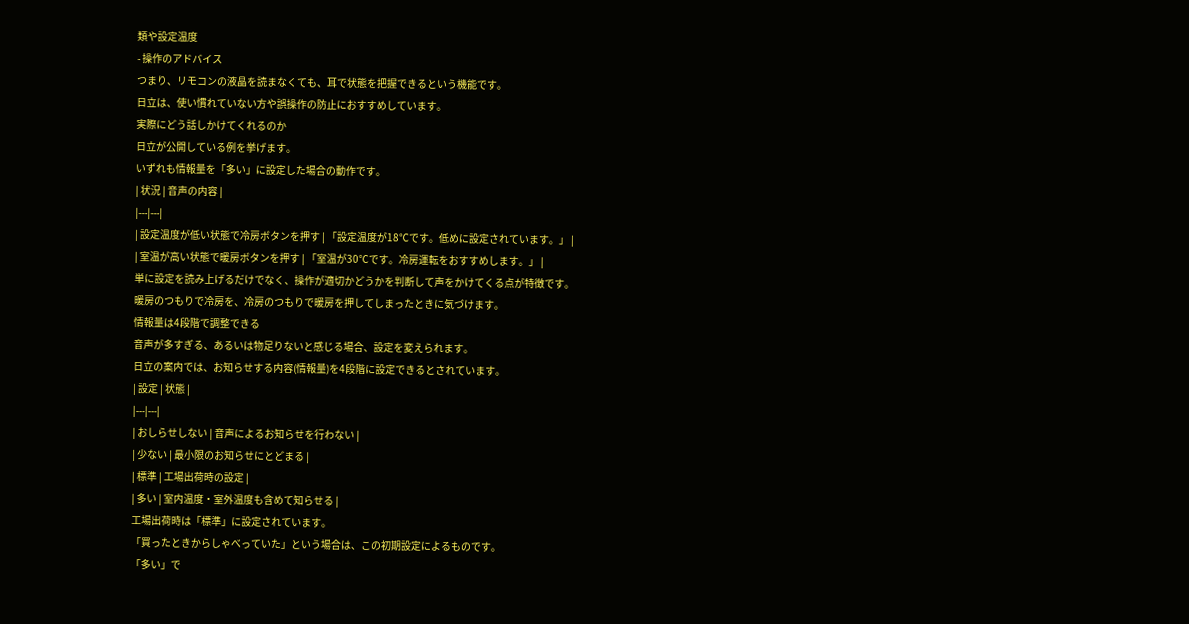類や設定温度
- 操作のアドバイス
つまり、リモコンの液晶を読まなくても、耳で状態を把握できるという機能です。
日立は、使い慣れていない方や誤操作の防止におすすめしています。
実際にどう話しかけてくれるのか
日立が公開している例を挙げます。
いずれも情報量を「多い」に設定した場合の動作です。
| 状況 | 音声の内容 |
|---|---|
| 設定温度が低い状態で冷房ボタンを押す | 「設定温度が18℃です。低めに設定されています。」 |
| 室温が高い状態で暖房ボタンを押す | 「室温が30℃です。冷房運転をおすすめします。」 |
単に設定を読み上げるだけでなく、操作が適切かどうかを判断して声をかけてくる点が特徴です。
暖房のつもりで冷房を、冷房のつもりで暖房を押してしまったときに気づけます。
情報量は4段階で調整できる
音声が多すぎる、あるいは物足りないと感じる場合、設定を変えられます。
日立の案内では、お知らせする内容(情報量)を4段階に設定できるとされています。
| 設定 | 状態 |
|---|---|
| おしらせしない | 音声によるお知らせを行わない |
| 少ない | 最小限のお知らせにとどまる |
| 標準 | 工場出荷時の設定 |
| 多い | 室内温度・室外温度も含めて知らせる |
工場出荷時は「標準」に設定されています。
「買ったときからしゃべっていた」という場合は、この初期設定によるものです。
「多い」で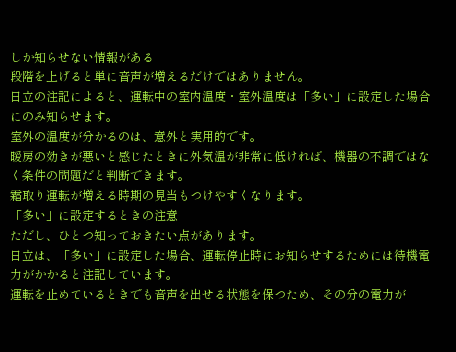しか知らせない情報がある
段階を上げると単に音声が増えるだけではありません。
日立の注記によると、運転中の室内温度・室外温度は「多い」に設定した場合にのみ知らせます。
室外の温度が分かるのは、意外と実用的です。
暖房の効きが悪いと感じたときに外気温が非常に低ければ、機器の不調ではなく条件の問題だと判断できます。
霜取り運転が増える時期の見当もつけやすくなります。
「多い」に設定するときの注意
ただし、ひとつ知っておきたい点があります。
日立は、「多い」に設定した場合、運転停止時にお知らせするためには待機電力がかかると注記しています。
運転を止めているときでも音声を出せる状態を保つため、その分の電力が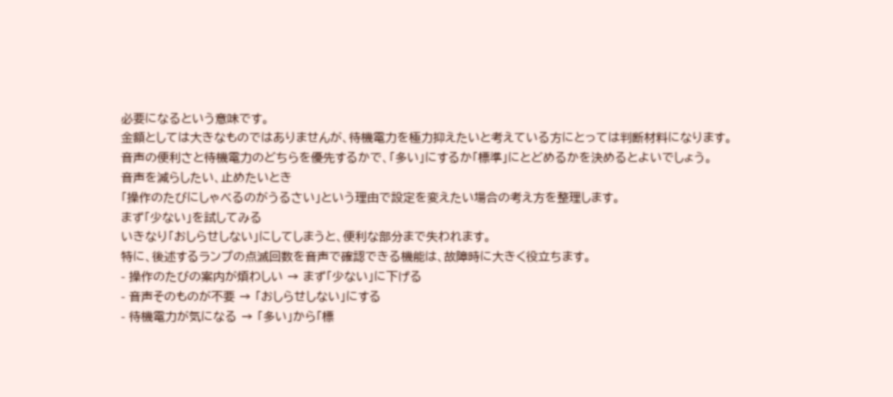必要になるという意味です。
金額としては大きなものではありませんが、待機電力を極力抑えたいと考えている方にとっては判断材料になります。
音声の便利さと待機電力のどちらを優先するかで、「多い」にするか「標準」にとどめるかを決めるとよいでしょう。
音声を減らしたい、止めたいとき
「操作のたびにしゃべるのがうるさい」という理由で設定を変えたい場合の考え方を整理します。
まず「少ない」を試してみる
いきなり「おしらせしない」にしてしまうと、便利な部分まで失われます。
特に、後述するランプの点滅回数を音声で確認できる機能は、故障時に大きく役立ちます。
- 操作のたびの案内が煩わしい → まず「少ない」に下げる
- 音声そのものが不要 → 「おしらせしない」にする
- 待機電力が気になる → 「多い」から「標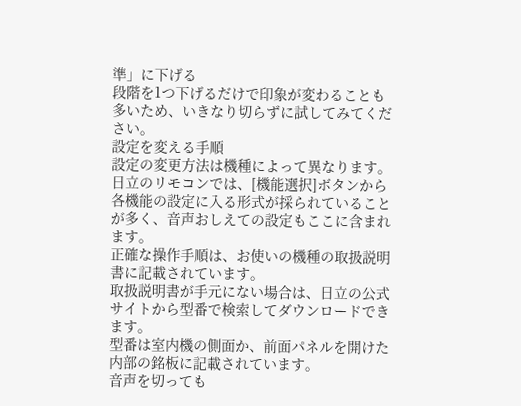準」に下げる
段階を1つ下げるだけで印象が変わることも多いため、いきなり切らずに試してみてください。
設定を変える手順
設定の変更方法は機種によって異なります。
日立のリモコンでは、[機能選択]ボタンから各機能の設定に入る形式が採られていることが多く、音声おしえての設定もここに含まれます。
正確な操作手順は、お使いの機種の取扱説明書に記載されています。
取扱説明書が手元にない場合は、日立の公式サイトから型番で検索してダウンロードできます。
型番は室内機の側面か、前面パネルを開けた内部の銘板に記載されています。
音声を切っても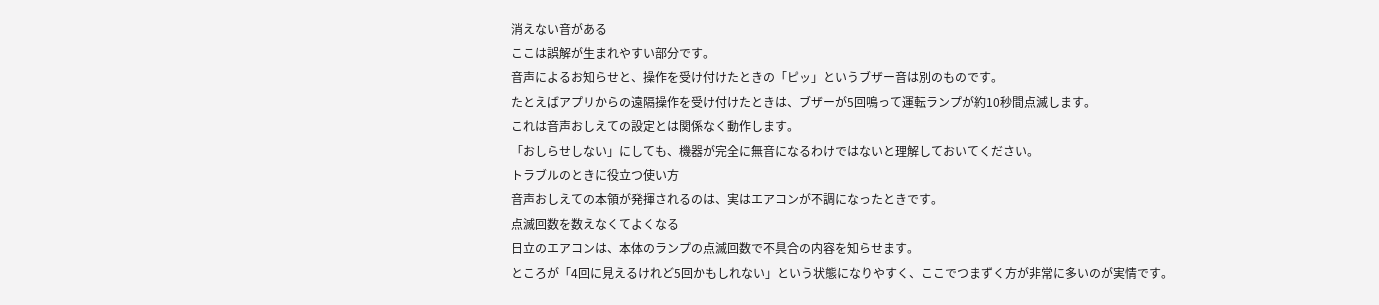消えない音がある
ここは誤解が生まれやすい部分です。
音声によるお知らせと、操作を受け付けたときの「ピッ」というブザー音は別のものです。
たとえばアプリからの遠隔操作を受け付けたときは、ブザーが5回鳴って運転ランプが約10秒間点滅します。
これは音声おしえての設定とは関係なく動作します。
「おしらせしない」にしても、機器が完全に無音になるわけではないと理解しておいてください。
トラブルのときに役立つ使い方
音声おしえての本領が発揮されるのは、実はエアコンが不調になったときです。
点滅回数を数えなくてよくなる
日立のエアコンは、本体のランプの点滅回数で不具合の内容を知らせます。
ところが「4回に見えるけれど5回かもしれない」という状態になりやすく、ここでつまずく方が非常に多いのが実情です。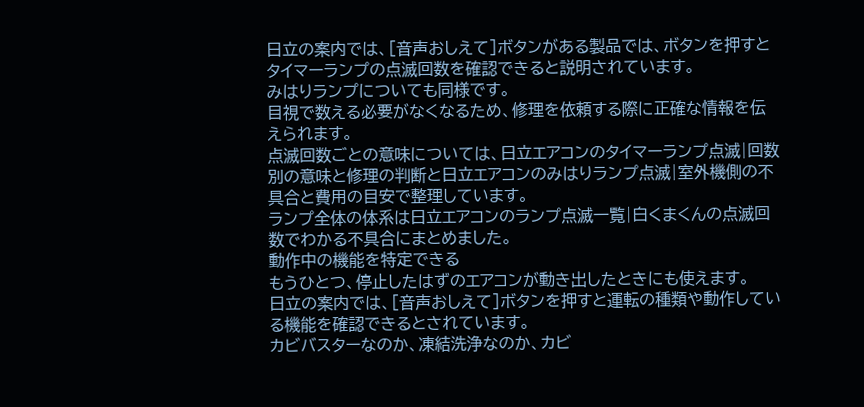日立の案内では、[音声おしえて]ボタンがある製品では、ボタンを押すとタイマーランプの点滅回数を確認できると説明されています。
みはりランプについても同様です。
目視で数える必要がなくなるため、修理を依頼する際に正確な情報を伝えられます。
点滅回数ごとの意味については、日立エアコンのタイマーランプ点滅|回数別の意味と修理の判断と日立エアコンのみはりランプ点滅|室外機側の不具合と費用の目安で整理しています。
ランプ全体の体系は日立エアコンのランプ点滅一覧|白くまくんの点滅回数でわかる不具合にまとめました。
動作中の機能を特定できる
もうひとつ、停止したはずのエアコンが動き出したときにも使えます。
日立の案内では、[音声おしえて]ボタンを押すと運転の種類や動作している機能を確認できるとされています。
カビバスターなのか、凍結洗浄なのか、カビ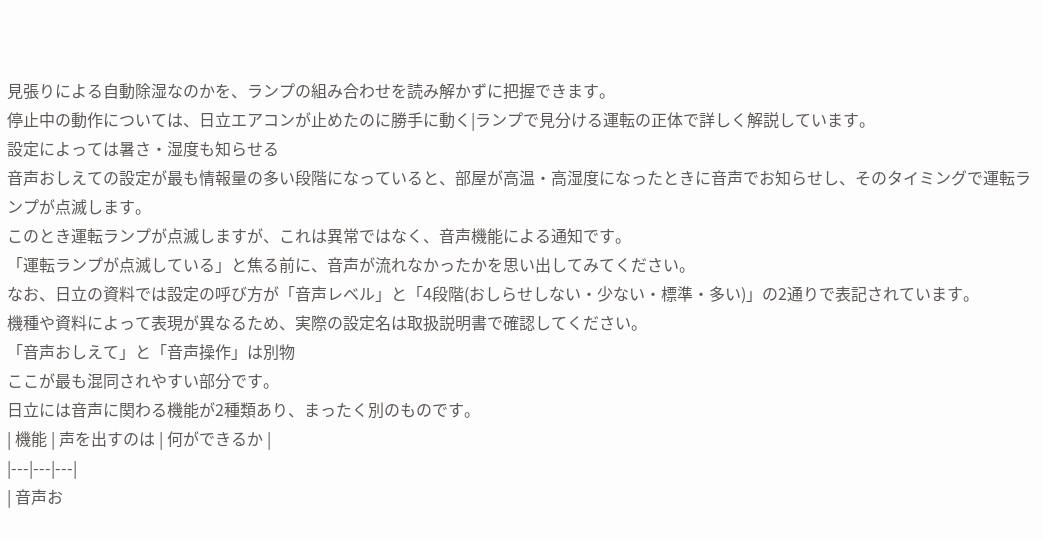見張りによる自動除湿なのかを、ランプの組み合わせを読み解かずに把握できます。
停止中の動作については、日立エアコンが止めたのに勝手に動く|ランプで見分ける運転の正体で詳しく解説しています。
設定によっては暑さ・湿度も知らせる
音声おしえての設定が最も情報量の多い段階になっていると、部屋が高温・高湿度になったときに音声でお知らせし、そのタイミングで運転ランプが点滅します。
このとき運転ランプが点滅しますが、これは異常ではなく、音声機能による通知です。
「運転ランプが点滅している」と焦る前に、音声が流れなかったかを思い出してみてください。
なお、日立の資料では設定の呼び方が「音声レベル」と「4段階(おしらせしない・少ない・標準・多い)」の2通りで表記されています。
機種や資料によって表現が異なるため、実際の設定名は取扱説明書で確認してください。
「音声おしえて」と「音声操作」は別物
ここが最も混同されやすい部分です。
日立には音声に関わる機能が2種類あり、まったく別のものです。
| 機能 | 声を出すのは | 何ができるか |
|---|---|---|
| 音声お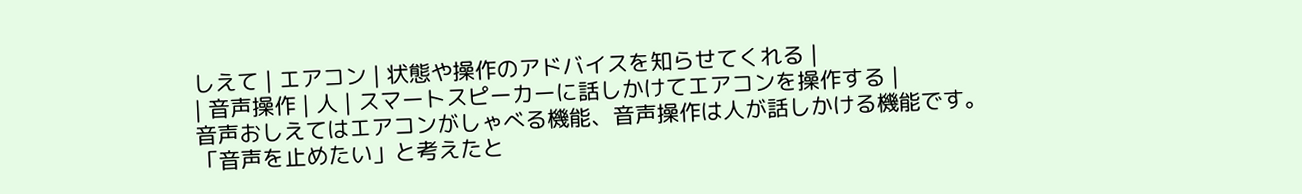しえて | エアコン | 状態や操作のアドバイスを知らせてくれる |
| 音声操作 | 人 | スマートスピーカーに話しかけてエアコンを操作する |
音声おしえてはエアコンがしゃべる機能、音声操作は人が話しかける機能です。
「音声を止めたい」と考えたと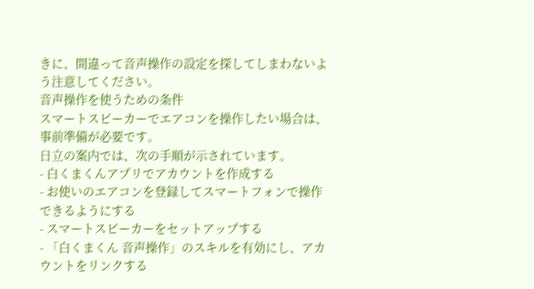きに、間違って音声操作の設定を探してしまわないよう注意してください。
音声操作を使うための条件
スマートスピーカーでエアコンを操作したい場合は、事前準備が必要です。
日立の案内では、次の手順が示されています。
- 白くまくんアプリでアカウントを作成する
- お使いのエアコンを登録してスマートフォンで操作できるようにする
- スマートスピーカーをセットアップする
- 「白くまくん 音声操作」のスキルを有効にし、アカウントをリンクする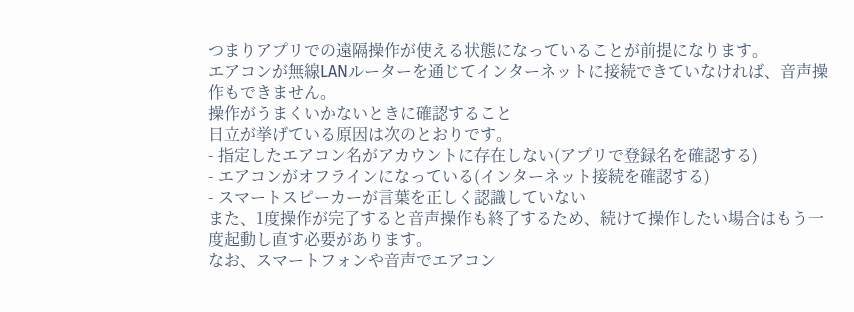つまりアプリでの遠隔操作が使える状態になっていることが前提になります。
エアコンが無線LANルーターを通じてインターネットに接続できていなければ、音声操作もできません。
操作がうまくいかないときに確認すること
日立が挙げている原因は次のとおりです。
- 指定したエアコン名がアカウントに存在しない(アプリで登録名を確認する)
- エアコンがオフラインになっている(インターネット接続を確認する)
- スマートスピーカーが言葉を正しく認識していない
また、1度操作が完了すると音声操作も終了するため、続けて操作したい場合はもう一度起動し直す必要があります。
なお、スマートフォンや音声でエアコン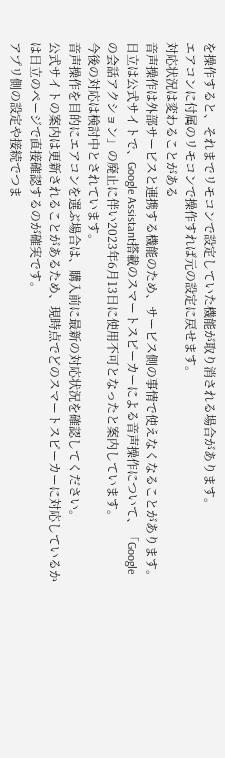を操作すると、それまでリモコンで設定していた機能が取り消される場合があります。
エアコンに付属のリモコンで操作すれば元の設定に戻せます。
対応状況は変わることがある
音声操作は外部サービスと連携する機能のため、サービス側の事情で使えなくなることがあります。
日立は公式サイトで、Google Assistant搭載のスマートスピーカーによる音声操作について、「Googleの会話アクション」の廃止に伴い2023年6月13日に使用不可となったと案内しています。
今後の対応は検討中とされています。
音声操作を目的にエアコンを選ぶ場合は、購入前に最新の対応状況を確認してください。
公式サイトの案内は更新されることがあるため、現時点でどのスマートスピーカーに対応しているかは日立のページで直接確認するのが確実です。
アプリ側の設定や接続でつま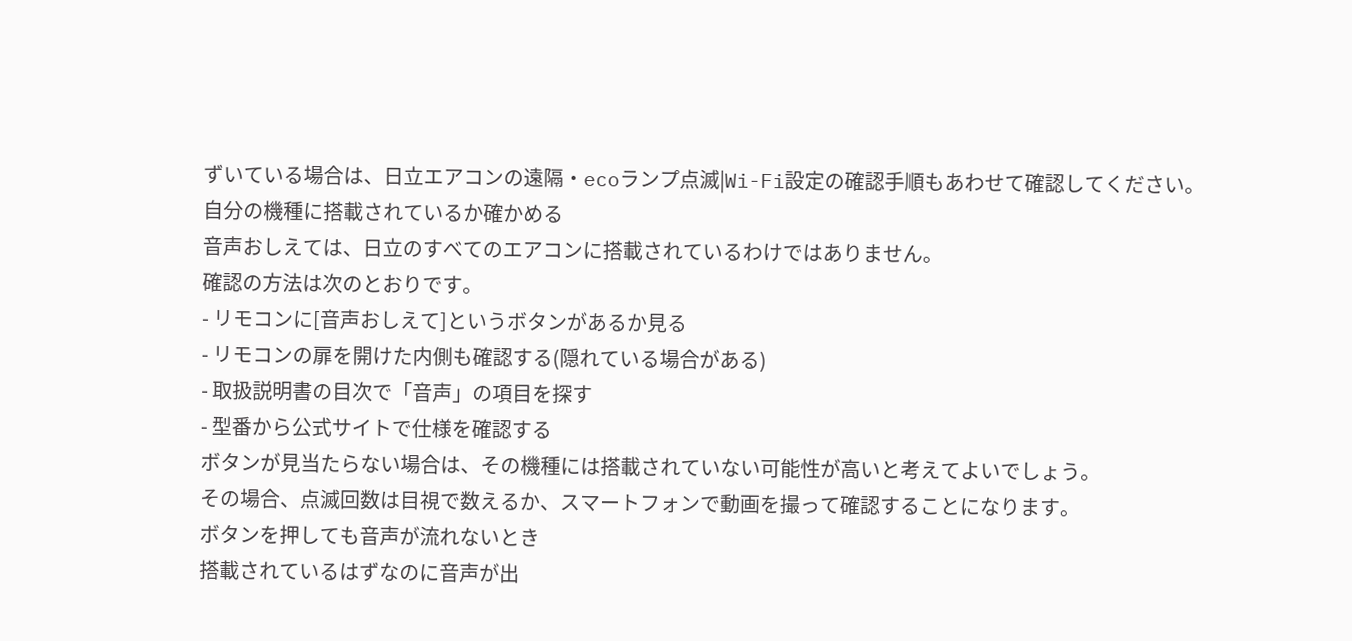ずいている場合は、日立エアコンの遠隔・ecoランプ点滅|Wi-Fi設定の確認手順もあわせて確認してください。
自分の機種に搭載されているか確かめる
音声おしえては、日立のすべてのエアコンに搭載されているわけではありません。
確認の方法は次のとおりです。
- リモコンに[音声おしえて]というボタンがあるか見る
- リモコンの扉を開けた内側も確認する(隠れている場合がある)
- 取扱説明書の目次で「音声」の項目を探す
- 型番から公式サイトで仕様を確認する
ボタンが見当たらない場合は、その機種には搭載されていない可能性が高いと考えてよいでしょう。
その場合、点滅回数は目視で数えるか、スマートフォンで動画を撮って確認することになります。
ボタンを押しても音声が流れないとき
搭載されているはずなのに音声が出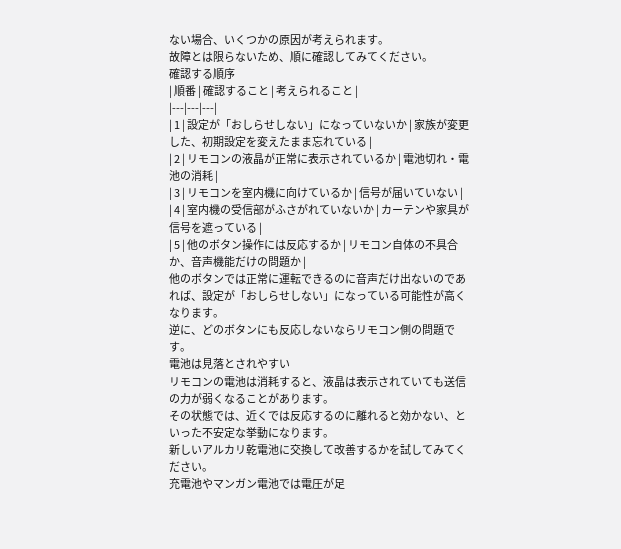ない場合、いくつかの原因が考えられます。
故障とは限らないため、順に確認してみてください。
確認する順序
| 順番 | 確認すること | 考えられること |
|---|---|---|
| 1 | 設定が「おしらせしない」になっていないか | 家族が変更した、初期設定を変えたまま忘れている |
| 2 | リモコンの液晶が正常に表示されているか | 電池切れ・電池の消耗 |
| 3 | リモコンを室内機に向けているか | 信号が届いていない |
| 4 | 室内機の受信部がふさがれていないか | カーテンや家具が信号を遮っている |
| 5 | 他のボタン操作には反応するか | リモコン自体の不具合か、音声機能だけの問題か |
他のボタンでは正常に運転できるのに音声だけ出ないのであれば、設定が「おしらせしない」になっている可能性が高くなります。
逆に、どのボタンにも反応しないならリモコン側の問題です。
電池は見落とされやすい
リモコンの電池は消耗すると、液晶は表示されていても送信の力が弱くなることがあります。
その状態では、近くでは反応するのに離れると効かない、といった不安定な挙動になります。
新しいアルカリ乾電池に交換して改善するかを試してみてください。
充電池やマンガン電池では電圧が足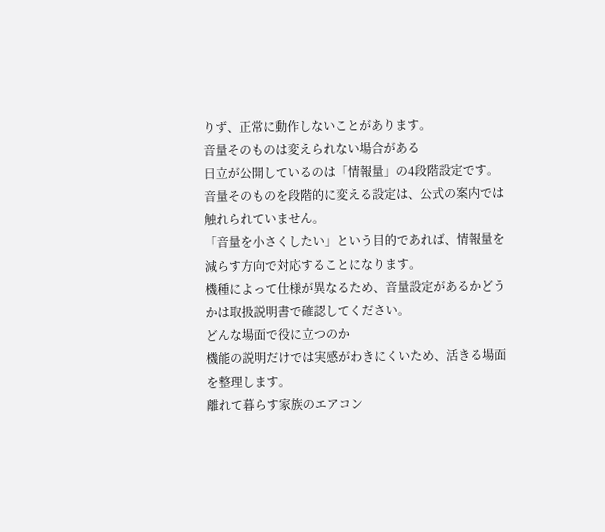りず、正常に動作しないことがあります。
音量そのものは変えられない場合がある
日立が公開しているのは「情報量」の4段階設定です。
音量そのものを段階的に変える設定は、公式の案内では触れられていません。
「音量を小さくしたい」という目的であれば、情報量を減らす方向で対応することになります。
機種によって仕様が異なるため、音量設定があるかどうかは取扱説明書で確認してください。
どんな場面で役に立つのか
機能の説明だけでは実感がわきにくいため、活きる場面を整理します。
離れて暮らす家族のエアコン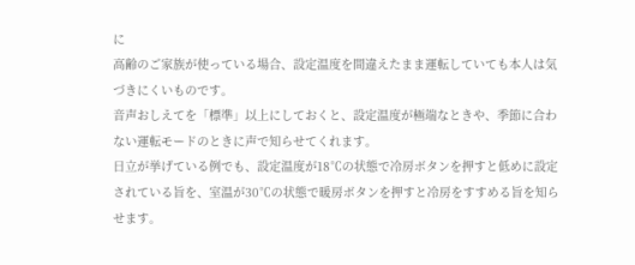に
高齢のご家族が使っている場合、設定温度を間違えたまま運転していても本人は気づきにくいものです。
音声おしえてを「標準」以上にしておくと、設定温度が極端なときや、季節に合わない運転モードのときに声で知らせてくれます。
日立が挙げている例でも、設定温度が18℃の状態で冷房ボタンを押すと低めに設定されている旨を、室温が30℃の状態で暖房ボタンを押すと冷房をすすめる旨を知らせます。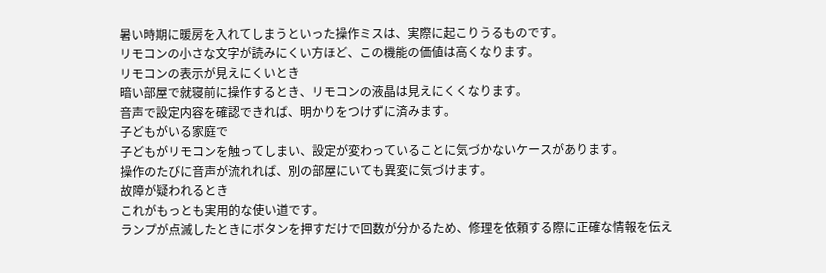暑い時期に暖房を入れてしまうといった操作ミスは、実際に起こりうるものです。
リモコンの小さな文字が読みにくい方ほど、この機能の価値は高くなります。
リモコンの表示が見えにくいとき
暗い部屋で就寝前に操作するとき、リモコンの液晶は見えにくくなります。
音声で設定内容を確認できれば、明かりをつけずに済みます。
子どもがいる家庭で
子どもがリモコンを触ってしまい、設定が変わっていることに気づかないケースがあります。
操作のたびに音声が流れれば、別の部屋にいても異変に気づけます。
故障が疑われるとき
これがもっとも実用的な使い道です。
ランプが点滅したときにボタンを押すだけで回数が分かるため、修理を依頼する際に正確な情報を伝え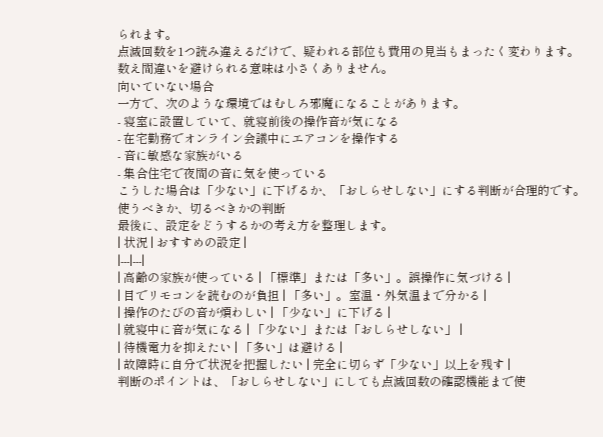られます。
点滅回数を1つ読み違えるだけで、疑われる部位も費用の見当もまったく変わります。
数え間違いを避けられる意味は小さくありません。
向いていない場合
一方で、次のような環境ではむしろ邪魔になることがあります。
- 寝室に設置していて、就寝前後の操作音が気になる
- 在宅勤務でオンライン会議中にエアコンを操作する
- 音に敏感な家族がいる
- 集合住宅で夜間の音に気を使っている
こうした場合は「少ない」に下げるか、「おしらせしない」にする判断が合理的です。
使うべきか、切るべきかの判断
最後に、設定をどうするかの考え方を整理します。
| 状況 | おすすめの設定 |
|---|---|
| 高齢の家族が使っている | 「標準」または「多い」。誤操作に気づける |
| 目でリモコンを読むのが負担 | 「多い」。室温・外気温まで分かる |
| 操作のたびの音が煩わしい | 「少ない」に下げる |
| 就寝中に音が気になる | 「少ない」または「おしらせしない」 |
| 待機電力を抑えたい | 「多い」は避ける |
| 故障時に自分で状況を把握したい | 完全に切らず「少ない」以上を残す |
判断のポイントは、「おしらせしない」にしても点滅回数の確認機能まで使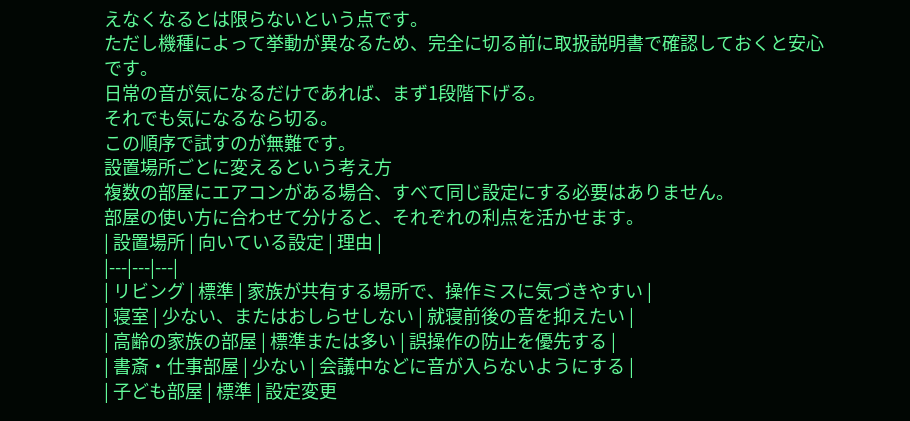えなくなるとは限らないという点です。
ただし機種によって挙動が異なるため、完全に切る前に取扱説明書で確認しておくと安心です。
日常の音が気になるだけであれば、まず1段階下げる。
それでも気になるなら切る。
この順序で試すのが無難です。
設置場所ごとに変えるという考え方
複数の部屋にエアコンがある場合、すべて同じ設定にする必要はありません。
部屋の使い方に合わせて分けると、それぞれの利点を活かせます。
| 設置場所 | 向いている設定 | 理由 |
|---|---|---|
| リビング | 標準 | 家族が共有する場所で、操作ミスに気づきやすい |
| 寝室 | 少ない、またはおしらせしない | 就寝前後の音を抑えたい |
| 高齢の家族の部屋 | 標準または多い | 誤操作の防止を優先する |
| 書斎・仕事部屋 | 少ない | 会議中などに音が入らないようにする |
| 子ども部屋 | 標準 | 設定変更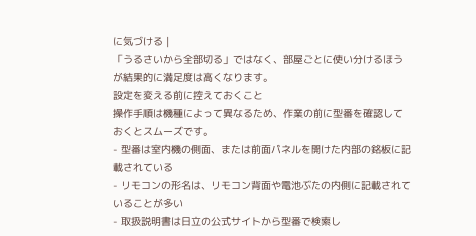に気づける |
「うるさいから全部切る」ではなく、部屋ごとに使い分けるほうが結果的に満足度は高くなります。
設定を変える前に控えておくこと
操作手順は機種によって異なるため、作業の前に型番を確認しておくとスムーズです。
- 型番は室内機の側面、または前面パネルを開けた内部の銘板に記載されている
- リモコンの形名は、リモコン背面や電池ぶたの内側に記載されていることが多い
- 取扱説明書は日立の公式サイトから型番で検索し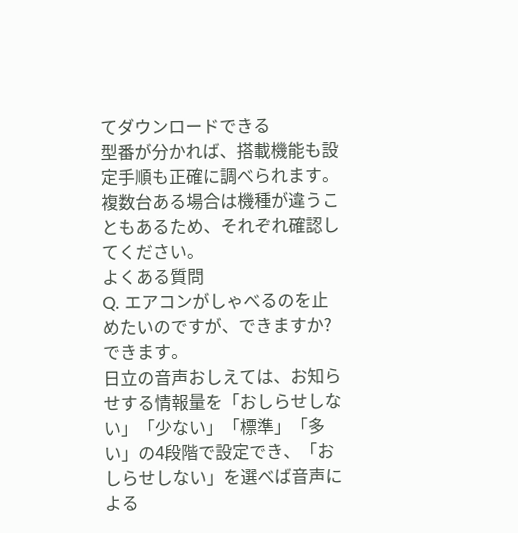てダウンロードできる
型番が分かれば、搭載機能も設定手順も正確に調べられます。
複数台ある場合は機種が違うこともあるため、それぞれ確認してください。
よくある質問
Q. エアコンがしゃべるのを止めたいのですが、できますか?
できます。
日立の音声おしえては、お知らせする情報量を「おしらせしない」「少ない」「標準」「多い」の4段階で設定でき、「おしらせしない」を選べば音声による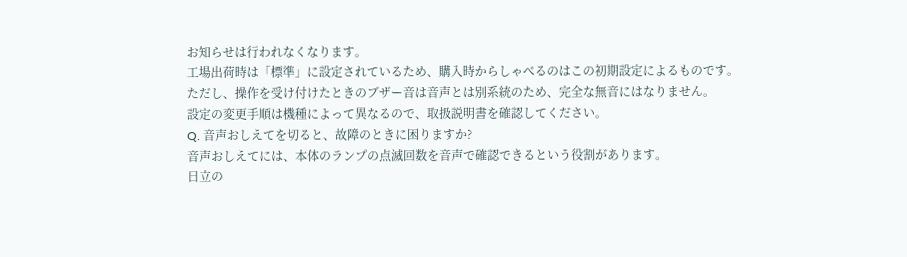お知らせは行われなくなります。
工場出荷時は「標準」に設定されているため、購入時からしゃべるのはこの初期設定によるものです。
ただし、操作を受け付けたときのブザー音は音声とは別系統のため、完全な無音にはなりません。
設定の変更手順は機種によって異なるので、取扱説明書を確認してください。
Q. 音声おしえてを切ると、故障のときに困りますか?
音声おしえてには、本体のランプの点滅回数を音声で確認できるという役割があります。
日立の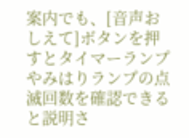案内でも、[音声おしえて]ボタンを押すとタイマーランプやみはりランプの点滅回数を確認できると説明さ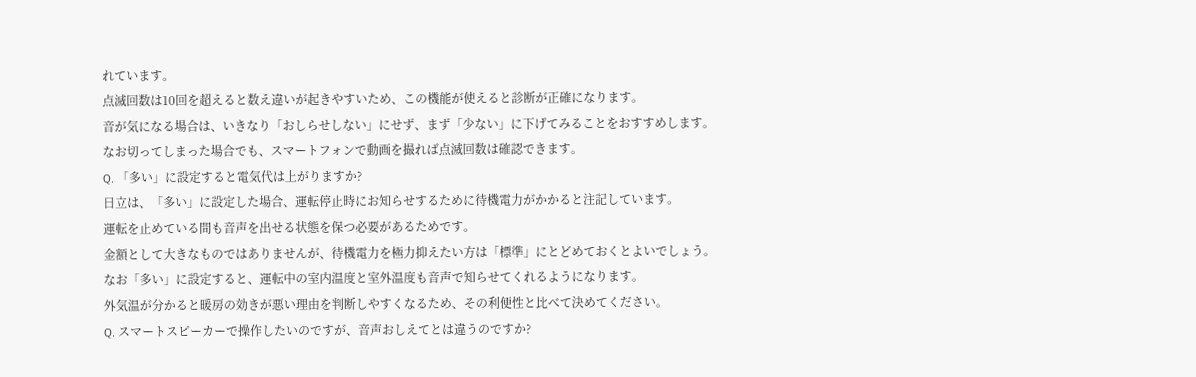れています。
点滅回数は10回を超えると数え違いが起きやすいため、この機能が使えると診断が正確になります。
音が気になる場合は、いきなり「おしらせしない」にせず、まず「少ない」に下げてみることをおすすめします。
なお切ってしまった場合でも、スマートフォンで動画を撮れば点滅回数は確認できます。
Q. 「多い」に設定すると電気代は上がりますか?
日立は、「多い」に設定した場合、運転停止時にお知らせするために待機電力がかかると注記しています。
運転を止めている間も音声を出せる状態を保つ必要があるためです。
金額として大きなものではありませんが、待機電力を極力抑えたい方は「標準」にとどめておくとよいでしょう。
なお「多い」に設定すると、運転中の室内温度と室外温度も音声で知らせてくれるようになります。
外気温が分かると暖房の効きが悪い理由を判断しやすくなるため、その利便性と比べて決めてください。
Q. スマートスピーカーで操作したいのですが、音声おしえてとは違うのですか?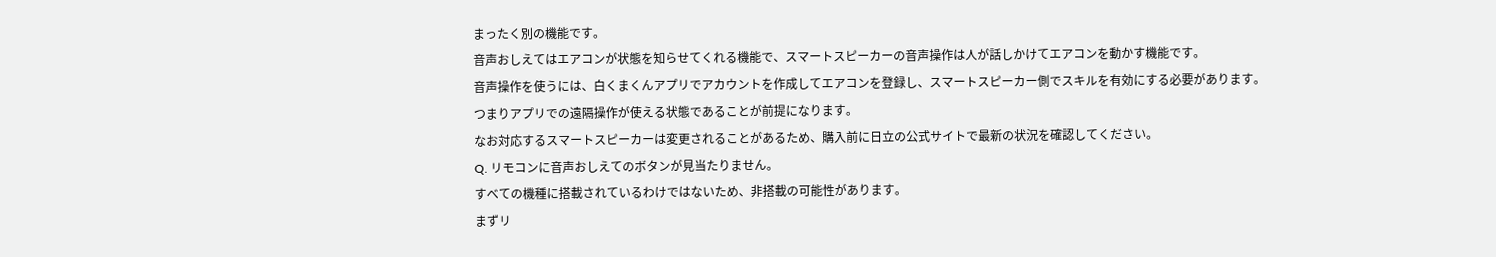まったく別の機能です。
音声おしえてはエアコンが状態を知らせてくれる機能で、スマートスピーカーの音声操作は人が話しかけてエアコンを動かす機能です。
音声操作を使うには、白くまくんアプリでアカウントを作成してエアコンを登録し、スマートスピーカー側でスキルを有効にする必要があります。
つまりアプリでの遠隔操作が使える状態であることが前提になります。
なお対応するスマートスピーカーは変更されることがあるため、購入前に日立の公式サイトで最新の状況を確認してください。
Q. リモコンに音声おしえてのボタンが見当たりません。
すべての機種に搭載されているわけではないため、非搭載の可能性があります。
まずリ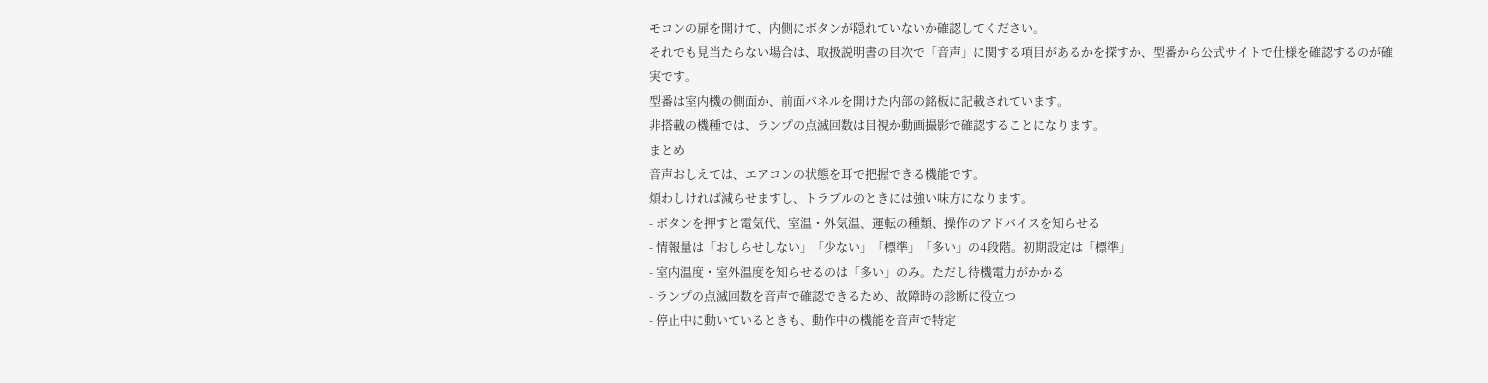モコンの扉を開けて、内側にボタンが隠れていないか確認してください。
それでも見当たらない場合は、取扱説明書の目次で「音声」に関する項目があるかを探すか、型番から公式サイトで仕様を確認するのが確実です。
型番は室内機の側面か、前面パネルを開けた内部の銘板に記載されています。
非搭載の機種では、ランプの点滅回数は目視か動画撮影で確認することになります。
まとめ
音声おしえては、エアコンの状態を耳で把握できる機能です。
煩わしければ減らせますし、トラブルのときには強い味方になります。
- ボタンを押すと電気代、室温・外気温、運転の種類、操作のアドバイスを知らせる
- 情報量は「おしらせしない」「少ない」「標準」「多い」の4段階。初期設定は「標準」
- 室内温度・室外温度を知らせるのは「多い」のみ。ただし待機電力がかかる
- ランプの点滅回数を音声で確認できるため、故障時の診断に役立つ
- 停止中に動いているときも、動作中の機能を音声で特定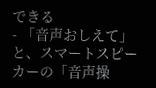できる
- 「音声おしえて」と、スマートスピーカーの「音声操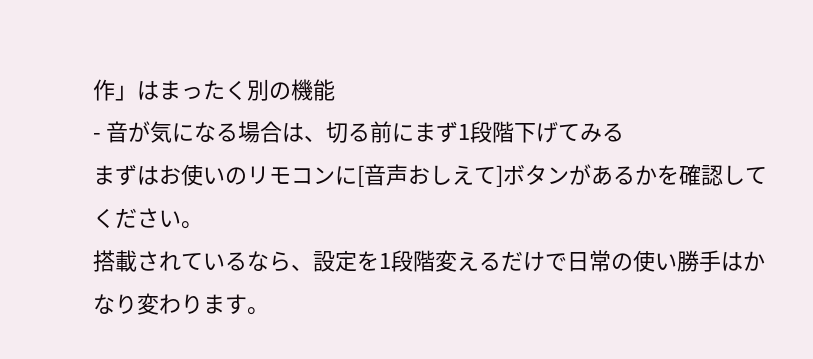作」はまったく別の機能
- 音が気になる場合は、切る前にまず1段階下げてみる
まずはお使いのリモコンに[音声おしえて]ボタンがあるかを確認してください。
搭載されているなら、設定を1段階変えるだけで日常の使い勝手はかなり変わります。